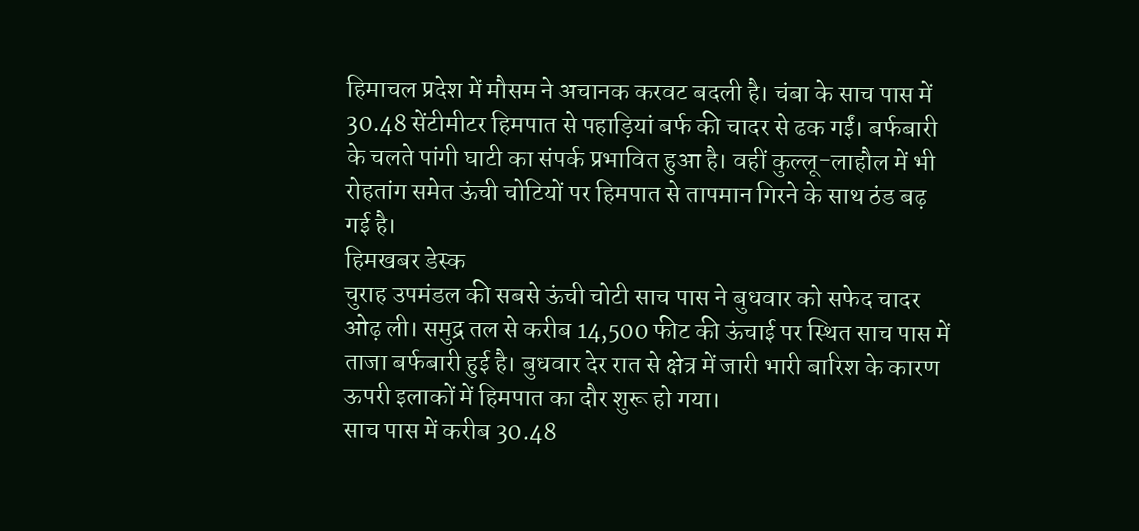हिमाचल प्रदेश में मौसम ने अचानक करवट बदली है। चंबा के साच पास में 30.48 सेंटीमीटर हिमपात से पहाड़ियां बर्फ की चादर से ढक गईं। बर्फबारी के चलते पांगी घाटी का संपर्क प्रभावित हुआ है। वहीं कुल्लू-लाहौल में भी रोहतांग समेत ऊंची चोटियों पर हिमपात से तापमान गिरने के साथ ठंड बढ़ गई है।
हिमखबर डेस्क
चुराह उपमंडल की सबसे ऊंची चोटी साच पास ने बुधवार को सफेद चादर ओढ़ ली। समुद्र तल से करीब 14,500 फीट की ऊंचाई पर स्थित साच पास में ताजा बर्फबारी हुई है। बुधवार देर रात से क्षेत्र में जारी भारी बारिश के कारण ऊपरी इलाकों में हिमपात का दौर शुरू हो गया।
साच पास में करीब 30.48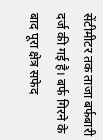सेंटीमीटर तक ताजा बर्फबारी दर्ज की गई है। बर्फ गिरने के बाद पूरा क्षेत्र सफेद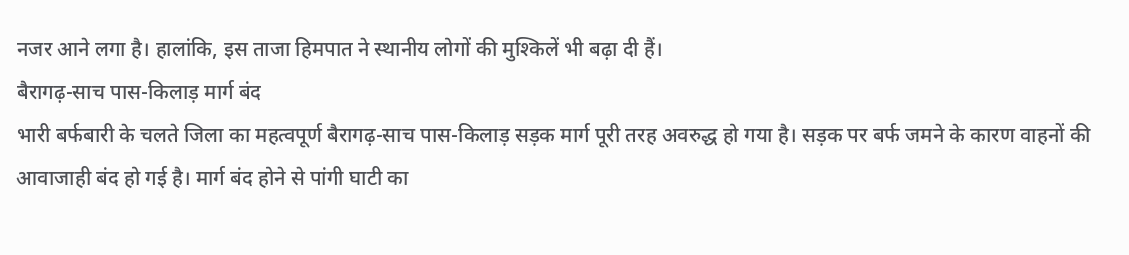नजर आने लगा है। हालांकि, इस ताजा हिमपात ने स्थानीय लोगों की मुश्किलें भी बढ़ा दी हैं।
बैरागढ़-साच पास-किलाड़ मार्ग बंद
भारी बर्फबारी के चलते जिला का महत्वपूर्ण बैरागढ़-साच पास-किलाड़ सड़क मार्ग पूरी तरह अवरुद्ध हो गया है। सड़क पर बर्फ जमने के कारण वाहनों की आवाजाही बंद हो गई है। मार्ग बंद होने से पांगी घाटी का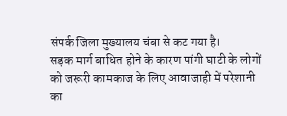संपर्क जिला मुख्यालय चंबा से कट गया है।
सड़क मार्ग बाधित होने के कारण पांगी घाटी के लोगों को जरूरी कामकाज के लिए आवाजाही में परेशानी का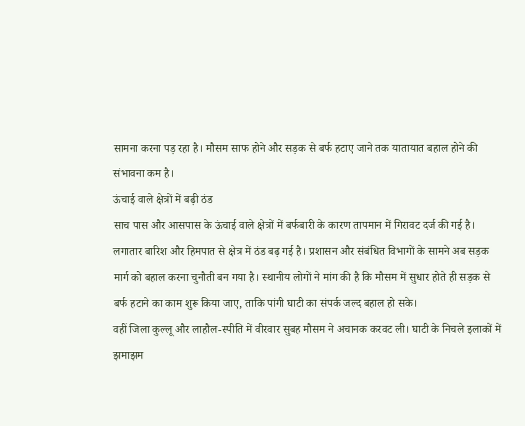सामना करना पड़ रहा है। मौसम साफ होने और सड़क से बर्फ हटाए जाने तक यातायात बहाल होने की संभावना कम है।
ऊंचाई वाले क्षेत्रों में बढ़ी ठंड
साच पास और आसपास के ऊंचाई वाले क्षेत्रों में बर्फबारी के कारण तापमान में गिरावट दर्ज की गई है। लगातार बारिश और हिमपात से क्षेत्र में ठंड बढ़ गई है। प्रशासन और संबंधित विभागों के सामने अब सड़क मार्ग को बहाल करना चुनौती बन गया है। स्थानीय लोगों ने मांग की है कि मौसम में सुधार होते ही सड़क से बर्फ हटाने का काम शुरू किया जाए, ताकि पांगी घाटी का संपर्क जल्द बहाल हो सके।
वहीं जिला कुल्लू और लाहौल-स्पीति में वीरवार सुबह मौसम ने अचानक करवट ली। घाटी के निचले इलाकों में झमाझम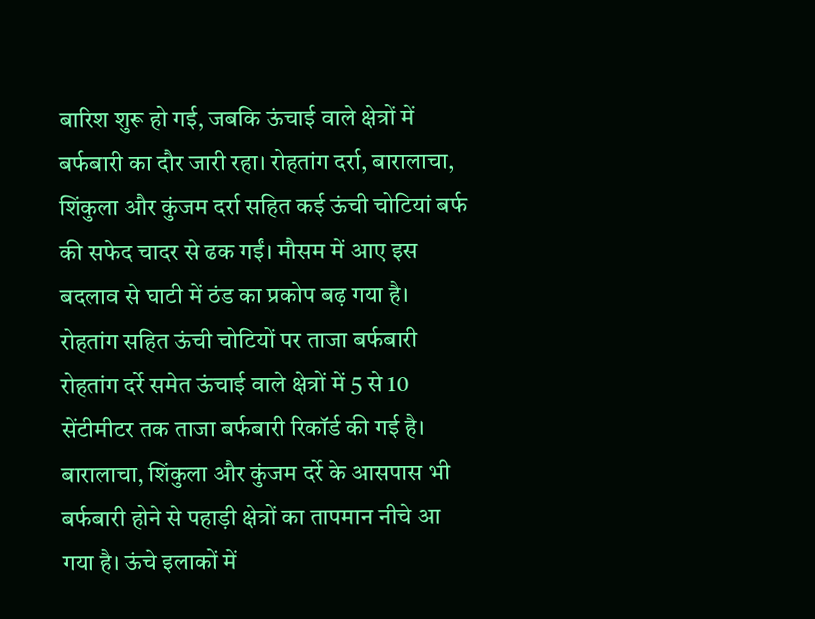बारिश शुरू हो गई, जबकि ऊंचाई वाले क्षेत्रों में बर्फबारी का दौर जारी रहा। रोहतांग दर्रा, बारालाचा, शिंकुला और कुंजम दर्रा सहित कई ऊंची चोटियां बर्फ की सफेद चादर से ढक गईं। मौसम में आए इस बदलाव से घाटी में ठंड का प्रकोप बढ़ गया है।
रोहतांग सहित ऊंची चोटियों पर ताजा बर्फबारी
रोहतांग दर्रे समेत ऊंचाई वाले क्षेत्रों में 5 से 10 सेंटीमीटर तक ताजा बर्फबारी रिकॉर्ड की गई है। बारालाचा, शिंकुला और कुंजम दर्रे के आसपास भी बर्फबारी होने से पहाड़ी क्षेत्रों का तापमान नीचे आ गया है। ऊंचे इलाकों में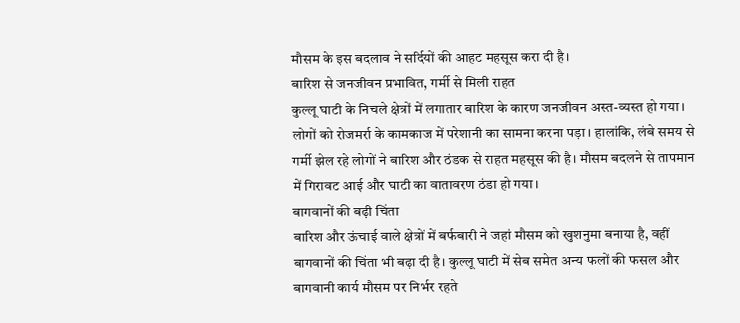मौसम के इस बदलाव ने सर्दियों की आहट महसूस करा दी है।
बारिश से जनजीवन प्रभावित, गर्मी से मिली राहत
कुल्लू घाटी के निचले क्षेत्रों में लगातार बारिश के कारण जनजीवन अस्त-व्यस्त हो गया। लोगों को रोजमर्रा के कामकाज में परेशानी का सामना करना पड़ा। हालांकि, लंबे समय से गर्मी झेल रहे लोगों ने बारिश और ठंडक से राहत महसूस की है। मौसम बदलने से तापमान में गिरावट आई और घाटी का वातावरण ठंडा हो गया।
बागवानों की बढ़ी चिंता
बारिश और ऊंचाई वाले क्षेत्रों में बर्फबारी ने जहां मौसम को खुशनुमा बनाया है, वहीं बागवानों की चिंता भी बढ़ा दी है। कुल्लू घाटी में सेब समेत अन्य फलों की फसल और बागवानी कार्य मौसम पर निर्भर रहते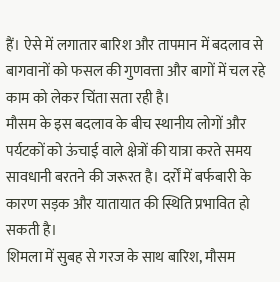हैं। ऐसे में लगातार बारिश और तापमान में बदलाव से बागवानों को फसल की गुणवत्ता और बागों में चल रहे काम को लेकर चिंता सता रही है।
मौसम के इस बदलाव के बीच स्थानीय लोगों और पर्यटकों को ऊंचाई वाले क्षेत्रों की यात्रा करते समय सावधानी बरतने की जरूरत है। दर्रों में बर्फबारी के कारण सड़क और यातायात की स्थिति प्रभावित हो सकती है।
शिमला में सुबह से गरज के साथ बारिश, मौसम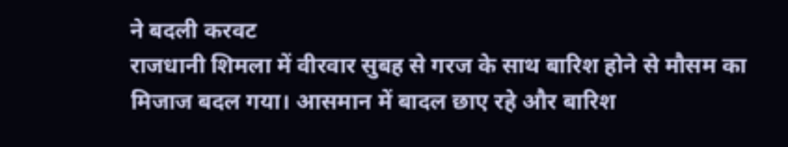ने बदली करवट
राजधानी शिमला में वीरवार सुबह से गरज के साथ बारिश होने से मौसम का मिजाज बदल गया। आसमान में बादल छाए रहे और बारिश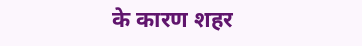के कारण शहर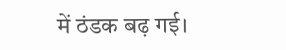में ठंडक बढ़ गई।